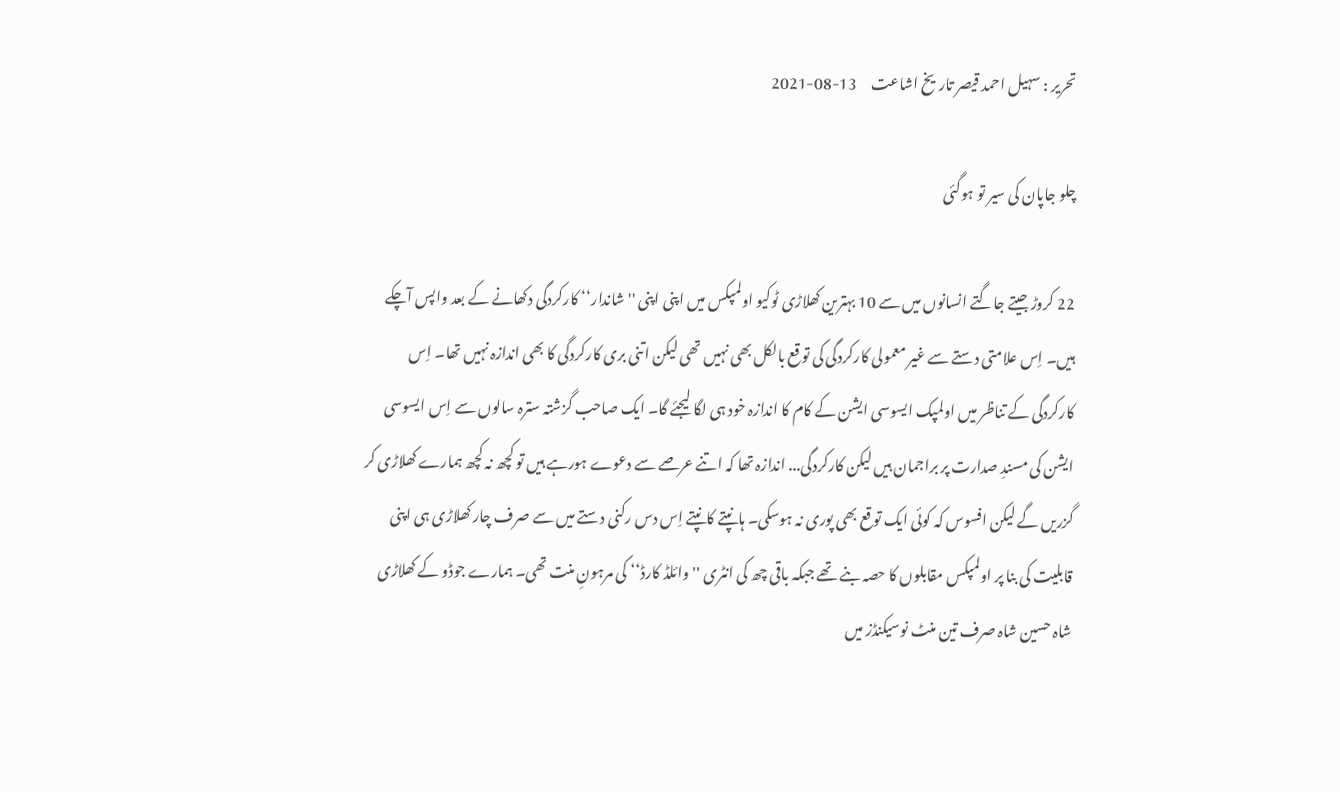تحریر : سہیل احمد قیصر تاریخ اشاعت     13-08-2021

چلو جاپان کی سیر تو ہوگئی

22 کروڑ جیتے جاگتے انسانوں میں سے 10 بہترین کھلاڑی ٹوکیو اولمپکس میں اپنی اپنی ''شاندار‘‘ کارکردگی دکھانے کے بعد واپس آچکے ہیں۔ اِس علامتی دستے سے غیر معمولی کارکردگی کی توقع بالکل بھی نہیں تھی لیکن اتنی بری کارکردگی کا بھی اندازہ نہیں تھا۔ اِس کارکردگی کے تناظر میں اولمپک ایسوسی ایشن کے کام کا اندازہ خود ہی لگا لیجئے گا۔ ایک صاحب گزشتہ سترہ سالوں سے اِس ایسوسی ایشن کی مسندِ صدارت پر براجمان ہیں لیکن کارکردگی... اندازہ تھا کہ اتنے عرصے سے دعوے ہورہے ہیں تو کچھ نہ کچھ ہمارے کھلاڑی کر گزریں گے لیکن افسوس کہ کوئی ایک توقع بھی پوری نہ ہوسکی۔ ہانپتے کانپتے اِس دس رکنی دستے میں سے صرف چار کھلاڑی ہی اپنی قابلیت کی بنا پر اولمپکس مقابلوں کا حصہ بنے تھے جبکہ باقی چھ کی انٹری ''وائلڈ کارڈ‘‘ کی مرہونِ منت تھی۔ ہمارے جوڈو کے کھلاڑی شاہ حسین شاہ صرف تین منٹ نوسیکنڈز میں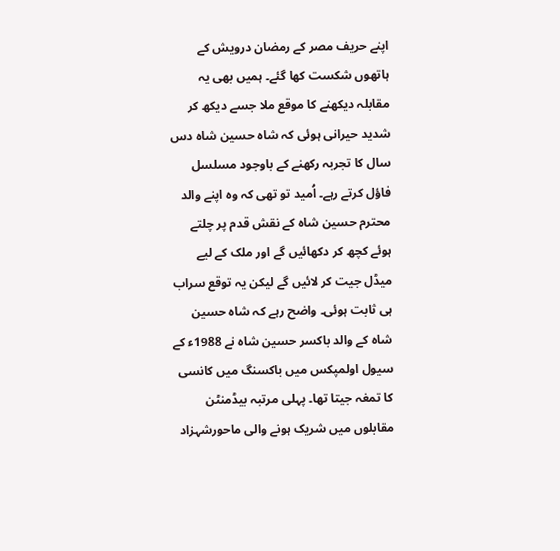اپنے حریف مصر کے رمضان درویش کے ہاتھوں شکست کھا گئے۔ ہمیں بھی یہ مقابلہ دیکھنے کا موقع ملا جسے دیکھ کر شدید حیرانی ہوئی کہ شاہ حسین شاہ دس سال کا تجربہ رکھنے کے باوجود مسلسل فاؤل کرتے رہے۔ اُمید تو تھی کہ وہ اپنے والد محترم حسین شاہ کے نقش قدم پر چلتے ہوئے کچھ کر دکھائیں گے اور ملک کے لیے میڈل جیت کر لائیں گے لیکن یہ توقع سراب ہی ثابت ہوئی۔ واضح رہے کہ شاہ حسین شاہ کے والد باکسر حسین شاہ نے 1988ء کے سیول اولمپکس میں باکسنگ میں کانسی کا تمغہ جیتا تھا۔ پہلی مرتبہ بیڈمنٹن مقابلوں میں شریک ہونے والی ماحورشہزاد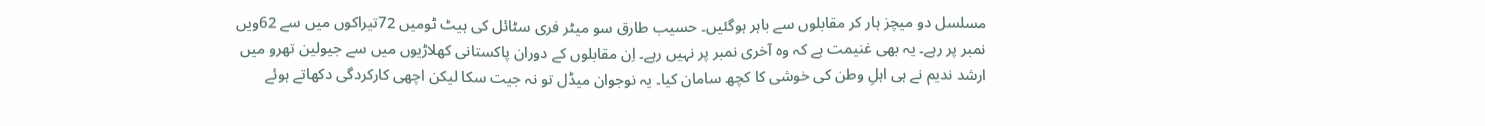مسلسل دو میچز ہار کر مقابلوں سے باہر ہوگئیں۔ حسیب طارق سو میٹر فری سٹائل کی ہیٹ ٹومیں 72تیراکوں میں سے 62ویں نمبر پر رہے۔ یہ بھی غنیمت ہے کہ وہ آخری نمبر پر نہیں رہے۔ اِن مقابلوں کے دوران پاکستانی کھلاڑیوں میں سے جیولین تھرو میں ارشد ندیم نے ہی اہلِ وطن کی خوشی کا کچھ سامان کیا۔ یہ نوجوان میڈل تو نہ جیت سکا لیکن اچھی کارکردگی دکھاتے ہوئے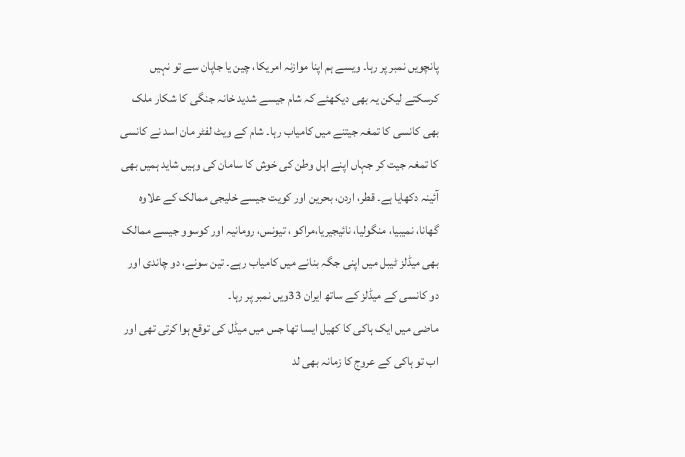پانچویں نمبر پر رہا۔ ویسے ہم اپنا موازنہ امریکا، چین یا جاپان سے تو نہیں کرسکتے لیکن یہ بھی دیکھئے کہ شام جیسے شدید خانہ جنگی کا شکار ملک بھی کانسی کا تمغہ جیتنے میں کامیاب رہا۔ شام کے ویٹ لفٹر مان اسد نے کانسی کا تمغہ جیت کر جہاں اپنے اہل وطن کی خوش کا سامان کی وہیں شاید ہمیں بھی آئینہ دکھایا ہے۔ قطر، اردن، بحرین اور کویت جیسے خلیجی ممالک کے علاوہ گھانا، نمیبیا، منگولیا، نائیجیریا،مراکو ، تیونس، رومانیہ اور کوسوو جیسے ممالک بھی میڈلز ٹیبل میں اپنی جگہ بنانے میں کامیاب رہے۔ تین سونے، دو چاندی اور دو کانسی کے میڈلز کے ساتھ ایران 33ویں نمبر پر رہا۔
ماضی میں ایک ہاکی کا کھیل ایسا تھا جس میں میڈل کی توقع ہوا کرتی تھی اور اب تو ہاکی کے عروج کا زمانہ بھی لد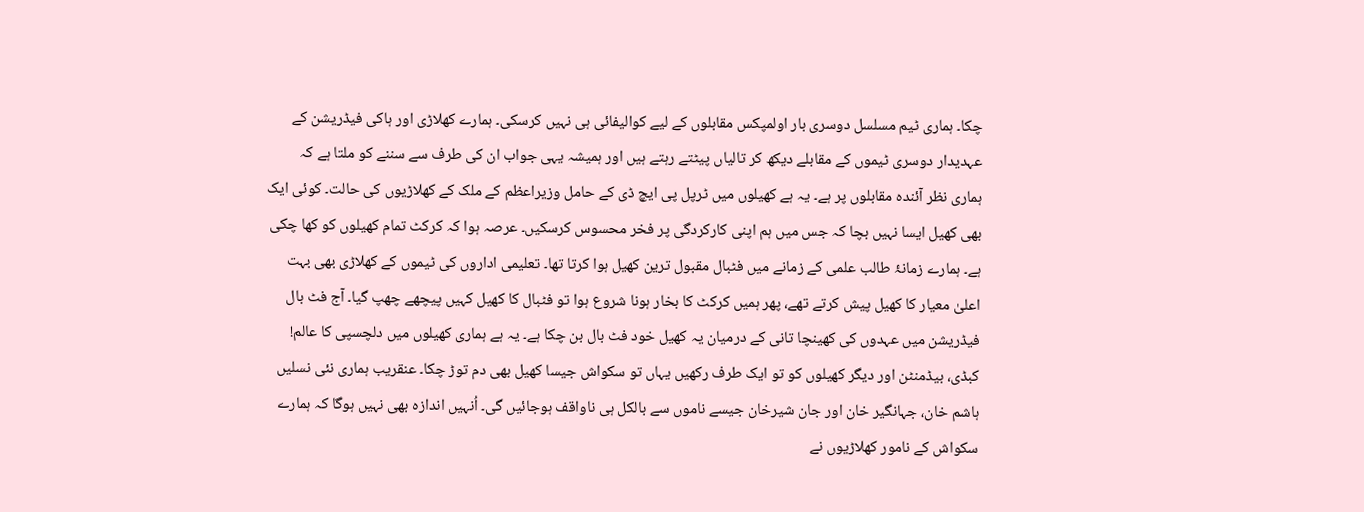چکا۔ ہماری ٹیم مسلسل دوسری بار اولمپکس مقابلوں کے لیے کوالیفائی ہی نہیں کرسکی۔ ہمارے کھلاڑی اور ہاکی فیڈریشن کے عہدیدار دوسری ٹیموں کے مقابلے دیکھ کر تالیاں پیٹتے رہتے ہیں اور ہمیشہ یہی جواب ان کی طرف سے سننے کو ملتا ہے کہ ہماری نظر آئندہ مقابلوں پر ہے۔ یہ ہے کھیلوں میں ٹرپل پی ایچ ڈی کے حامل وزیراعظم کے ملک کے کھلاڑیوں کی حالت۔ کوئی ایک بھی کھیل ایسا نہیں بچا کہ جس میں ہم اپنی کارکردگی پر فخر محسوس کرسکیں۔ عرصہ ہوا کہ کرکٹ تمام کھیلوں کو کھا چکی ہے۔ ہمارے زمانۂ طالب علمی کے زمانے میں فٹبال مقبول ترین کھیل ہوا کرتا تھا۔ تعلیمی اداروں کی ٹیموں کے کھلاڑی بھی بہت اعلیٰ معیار کا کھیل پیش کرتے تھے، پھر ہمیں کرکٹ کا بخار ہونا شروع ہوا تو فٹبال کا کھیل کہیں پیچھے چھپ گیا۔ آج فٹ بال فیڈریشن میں عہدوں کی کھینچا تانی کے درمیان یہ کھیل خود فٹ بال بن چکا ہے۔ یہ ہے ہماری کھیلوں میں دلچسپی کا عالم! کبڈی، بیڈمنٹن اور دیگر کھیلوں کو تو ایک طرف رکھیں یہاں تو سکواش جیسا کھیل بھی دم توڑ چکا۔ عنقریب ہماری نئی نسلیں ہاشم خان، جہانگیر خان اور جان شیرخان جیسے ناموں سے بالکل ہی ناواقف ہوجائیں گی۔ اُنہیں اندازہ بھی نہیں ہوگا کہ ہمارے سکواش کے نامور کھلاڑیوں نے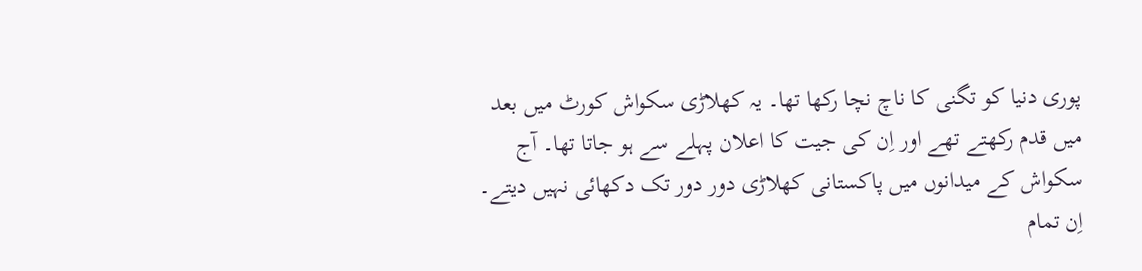پوری دنیا کو تگنی کا ناچ نچا رکھا تھا۔ یہ کھلاڑی سکواش کورٹ میں بعد میں قدم رکھتے تھے اور اِن کی جیت کا اعلان پہلے سے ہو جاتا تھا۔ آج سکواش کے میدانوں میں پاکستانی کھلاڑی دور دور تک دکھائی نہیں دیتے۔
اِن تمام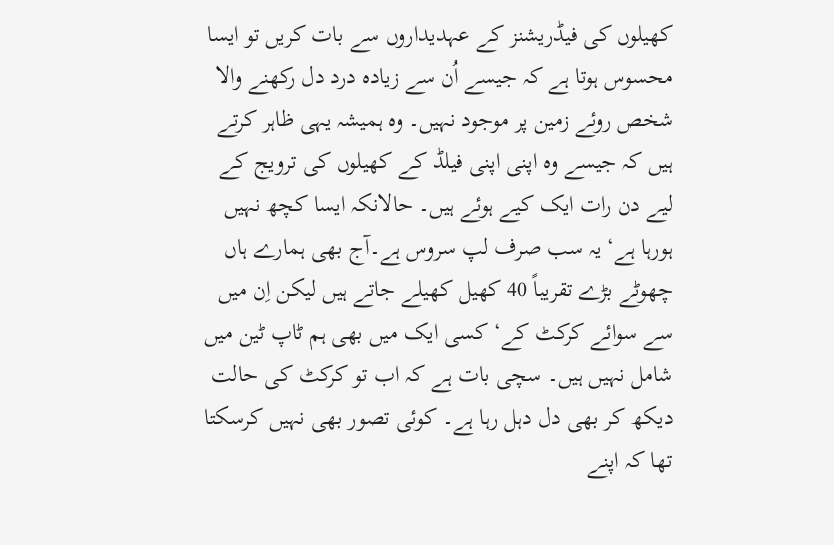کھیلوں کی فیڈریشنز کے عہدیداروں سے بات کریں تو ایسا محسوس ہوتا ہے کہ جیسے اُن سے زیادہ درد دل رکھنے والا شخص روئے زمین پر موجود نہیں۔ وہ ہمیشہ یہی ظاہر کرتے ہیں کہ جیسے وہ اپنی اپنی فیلڈ کے کھیلوں کی ترویج کے لیے دن رات ایک کیے ہوئے ہیں۔ حالانکہ ایسا کچھ نہیں ہورہا ہے‘ یہ سب صرف لپ سروس ہے۔آج بھی ہمارے ہاں چھوٹے بڑے تقریباً 40 کھیل کھیلے جاتے ہیں لیکن اِن میں سے سوائے کرکٹ کے‘ کسی ایک میں بھی ہم ٹاپ ٹین میں شامل نہیں ہیں۔ سچی بات ہے کہ اب تو کرکٹ کی حالت دیکھ کر بھی دل دہل رہا ہے۔ کوئی تصور بھی نہیں کرسکتا تھا کہ اپنے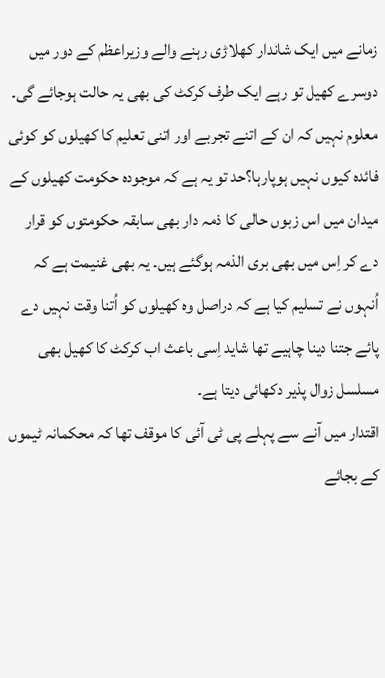زمانے میں ایک شاندار کھلاڑی رہنے والے وزیراعظم کے دور میں دوسرے کھیل تو رہے ایک طرف کرکٹ کی بھی یہ حالت ہوجائے گی۔ معلوم نہیں کہ ان کے اتنے تجربے اور اتنی تعلیم کا کھیلوں کو کوئی فائدہ کیوں نہیں ہوپارہا؟حد تو یہ ہے کہ موجودہ حکومت کھیلوں کے میدان میں اس زبوں حالی کا ذمہ دار بھی سابقہ حکومتوں کو قرار دے کر اِس میں بھی بری الذمہ ہوگئے ہیں۔ یہ بھی غنیمت ہے کہ اُنہوں نے تسلیم کیا ہے کہ دراصل وہ کھیلوں کو اُتنا وقت نہیں دے پائے جتنا دینا چاہیے تھا شاید اِسی باعث اب کرکٹ کا کھیل بھی مسلسل زوال پذیر دکھائی دیتا ہے۔
اقتدار میں آنے سے پہلے پی ٹی آئی کا موقف تھا کہ محکمانہ ٹیموں کے بجائے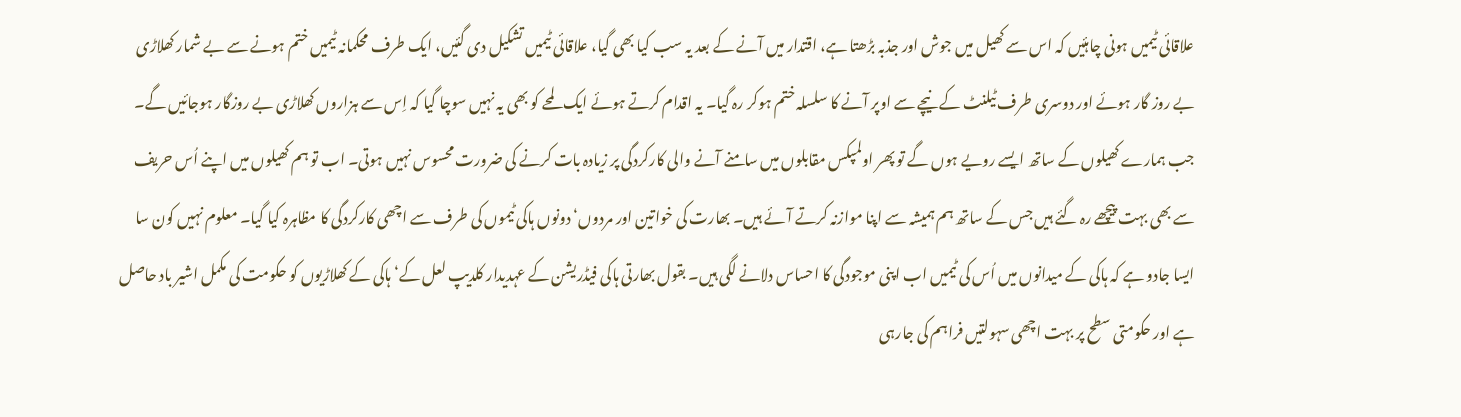علاقائی ٹیمیں ہونی چاہئیں کہ اس سے کھیل میں جوش اور جذبہ بڑھتا ہے، اقتدار میں آنے کے بعد یہ سب کیا بھی گیا، علاقائی ٹیمیں تشکیل دی گئیں، ایک طرف محکمانہ ٹیمیں ختم ہونے سے بے شمار کھلاڑی بے روز گار ہوئے اور دوسری طرف ٹیلنٹ کے نیچے سے اوپر آنے کا سلسلہ ختم ہوکر رہ گیا۔ یہ اقدام کرتے ہوئے ایک لمحے کو بھی یہ نہیں سوچا گیا کہ اِس سے ہزاروں کھلاڑی بے روزگار ہوجائیں گے۔ جب ہمارے کھیلوں کے ساتھ ایسے رویے ہوں گے تو پھر اولمپکس مقابلوں میں سامنے آنے والی کارکردگی پر زیادہ بات کرنے کی ضرورت محسوس نہیں ہوتی۔ اب تو ہم کھیلوں میں اپنے اُس حریف سے بھی بہت پیچھے رہ گئے ہیں جس کے ساتھ ہم ہمیشہ سے اپنا موازنہ کرتے آئے ہیں۔ بھارت کی خواتین اور مردوں‘ دونوں ہاکی ٹیموں کی طرف سے اچھی کارکردگی کا مظاہرہ کیا گیا۔ معلوم نہیں کون سا ایسا جادو ہے کہ ہاکی کے میدانوں میں اُس کی ٹیمیں اب اپنی موجودگی کا احساس دلانے لگی ہیں۔ بقول بھارتی ہاکی فیڈریشن کے عہدیدار کلدیپ لعل کے‘ ہاکی کے کھلاڑیوں کو حکومت کی مکمل اشیر باد حاصل ہے اور حکومتی سطح پر بہت اچھی سہولتیں فراہم کی جارہی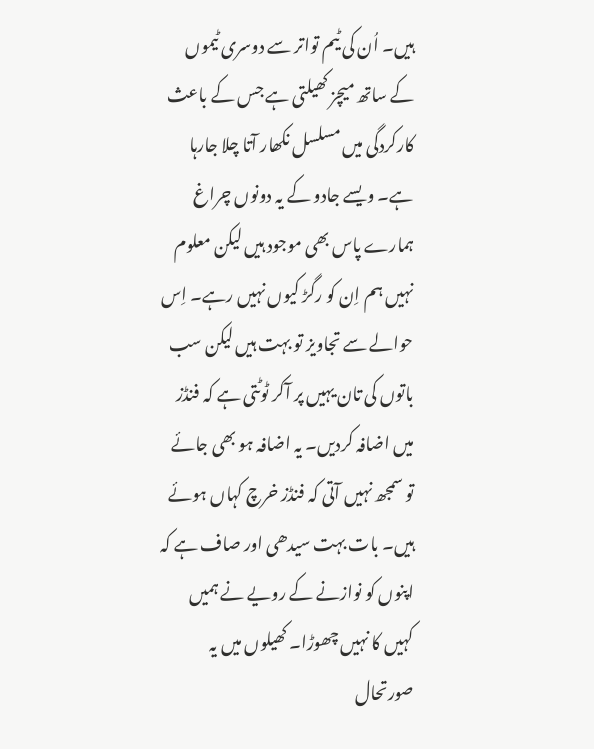ہیں۔ اُن کی ٹیم تواتر سے دوسری ٹیموں کے ساتھ میچز کھیلتی ہے جس کے باعث کارکردگی میں مسلسل نکھار آتا چلا جارہا ہے۔ ویسے جادو کے یہ دونوں چراغ ہمارے پاس بھی موجود ہیں لیکن معلوم نہیں ہم اِن کو رگڑ کیوں نہیں رہے۔ اِس حوالے سے تجاویز تو بہت ہیں لیکن سب باتوں کی تان یہیں پر آکر ٹوٹتی ہے کہ فنڈز میں اضافہ کردیں۔ یہ اضافہ ہو بھی جائے تو سمجھ نہیں آتی کہ فنڈز خرچ کہاں ہوئے ہیں۔ بات بہت سیدھی اور صاف ہے کہ اپنوں کو نوازنے کے رویے نے ہمیں کہیں کا نہیں چھوڑا۔ کھیلوں میں یہ صورتحال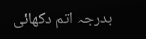بدرجہ اتم دکھائی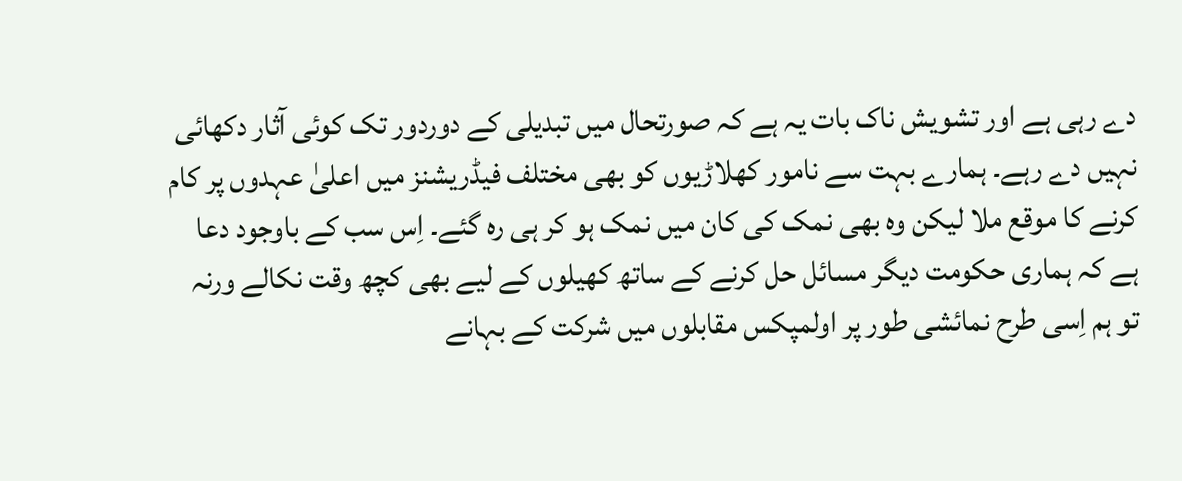دے رہی ہے اور تشویش ناک بات یہ ہے کہ صورتحال میں تبدیلی کے دوردور تک کوئی آثار دکھائی نہیں دے رہے۔ ہمارے بہت سے نامور کھلاڑیوں کو بھی مختلف فیڈریشنز میں اعلیٰ عہدوں پر کام کرنے کا موقع ملا لیکن وہ بھی نمک کی کان میں نمک ہو کر ہی رہ گئے۔ اِس سب کے باوجود دعا ہے کہ ہماری حکومت دیگر مسائل حل کرنے کے ساتھ کھیلوں کے لیے بھی کچھ وقت نکالے ورنہ تو ہم اِسی طرح نمائشی طور پر اولمپکس مقابلوں میں شرکت کے بہانے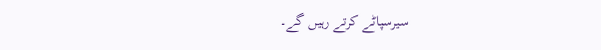سیرسپاٹے کرتے رہیں گے۔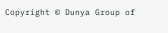Copyright © Dunya Group of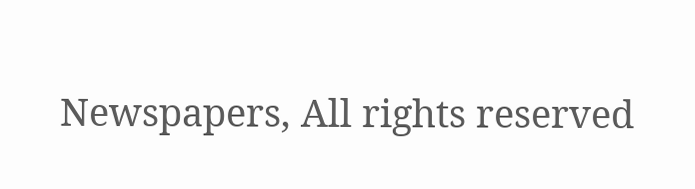Newspapers, All rights reserved